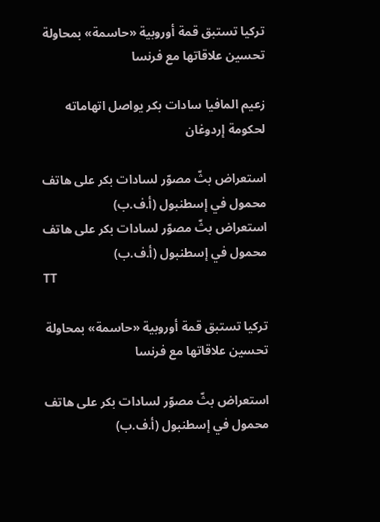تركيا تستبق قمة أوروبية «حاسمة» بمحاولة تحسين علاقاتها مع فرنسا

زعيم المافيا سادات بكر يواصل اتهاماته لحكومة إردوغان

استعراض بثّ مصوّر لسادات بكر على هاتف محمول في إسطنبول (أ.ف.ب)
استعراض بثّ مصوّر لسادات بكر على هاتف محمول في إسطنبول (أ.ف.ب)
TT

تركيا تستبق قمة أوروبية «حاسمة» بمحاولة تحسين علاقاتها مع فرنسا

استعراض بثّ مصوّر لسادات بكر على هاتف محمول في إسطنبول (أ.ف.ب)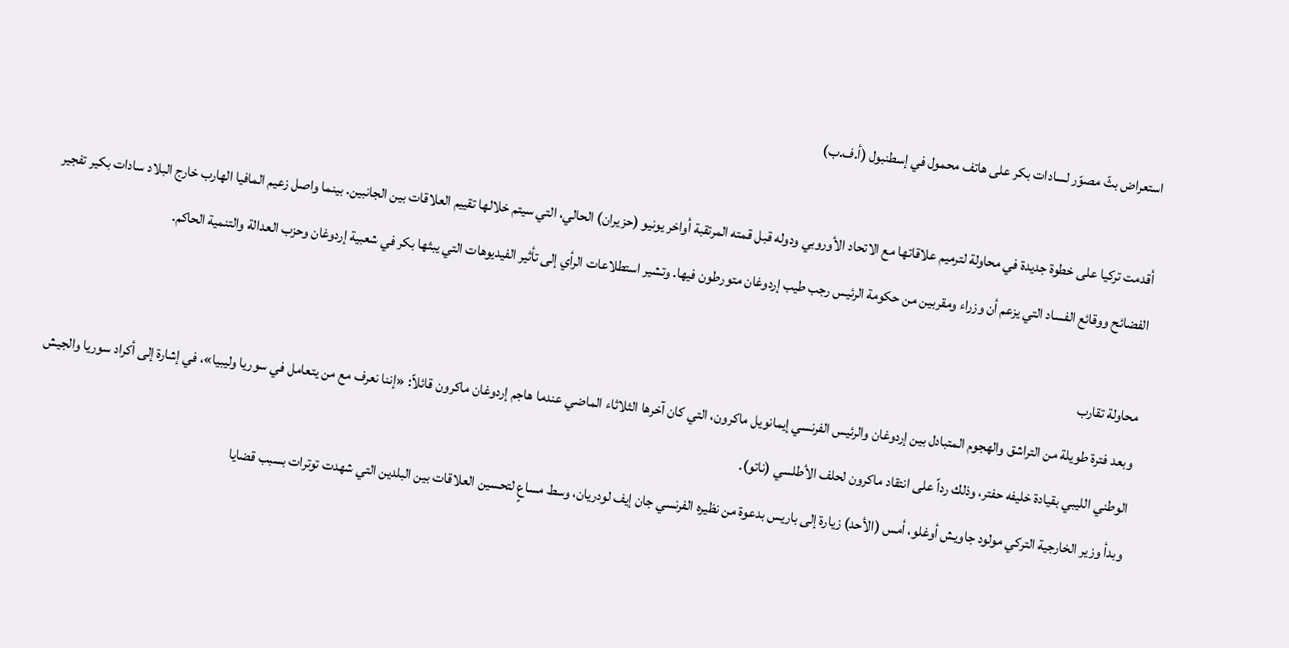استعراض بثّ مصوّر لسادات بكر على هاتف محمول في إسطنبول (أ.ف.ب)

أقدمت تركيا على خطوة جديدة في محاولة لترميم علاقاتها مع الاتحاد الأوروبي ودوله قبل قمته المرتقبة أواخر يونيو (حزيران) الحالي، التي سيتم خلالها تقييم العلاقات بين الجانبين. بينما واصل زعيم المافيا الهارب خارج البلاد سادات بكير تفجير الفضائح ووقائع الفساد التي يزعم أن وزراء ومقربين من حكومة الرئيس رجب طيب إردوغان متورطون فيها. وتشير استطلاعات الرأي إلى تأثير الفيديوهات التي يبثها بكر في شعبية إردوغان وحزب العدالة والتنمية الحاكم.

محاولة تقارب
وبعد فترة طويلة من التراشق والهجوم المتبادل بين إردوغان والرئيس الفرنسي إيمانويل ماكرون، التي كان آخرها الثلاثاء الماضي عندما هاجم إردوغان ماكرون قائلاً: «إننا نعرف مع من يتعامل في سوريا وليبيا»، في إشارة إلى أكراد سوريا والجيش الوطني الليبي بقيادة خليفه حفتر، وذلك رداً على انتقاد ماكرون لحلف الأطلسي (ناتو).
وبدأ وزير الخارجية التركي مولود جاويش أوغلو، أمس (الأحد) زيارة إلى باريس بدعوة من نظيره الفرنسي جان إيف لودريان، وسط مساعٍ لتحسين العلاقات بين البلدين التي شهدت توترات بسبب قضايا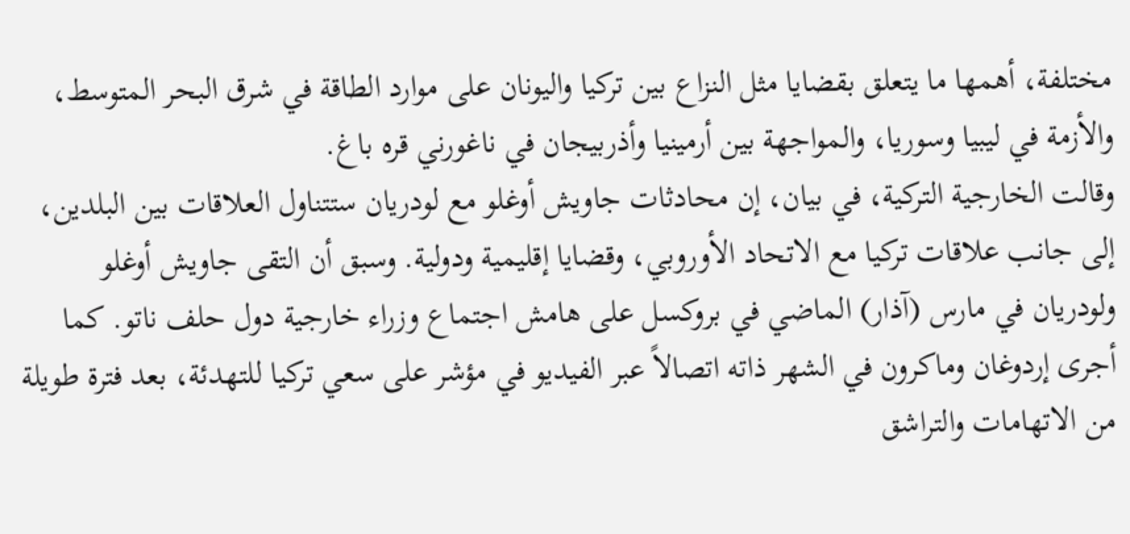مختلفة، أهمها ما يتعلق بقضايا مثل النزاع بين تركيا واليونان على موارد الطاقة في شرق البحر المتوسط، والأزمة في ليبيا وسوريا، والمواجهة بين أرمينيا وأذربيجان في ناغورني قره باغ.
وقالت الخارجية التركية، في بيان، إن محادثات جاويش أوغلو مع لودريان ستتناول العلاقات بين البلدين، إلى جانب علاقات تركيا مع الاتحاد الأوروبي، وقضايا إقليمية ودولية. وسبق أن التقى جاويش أوغلو ولودريان في مارس (آذار) الماضي في بروكسل على هامش اجتماع وزراء خارجية دول حلف ناتو. كما أجرى إردوغان وماكرون في الشهر ذاته اتصالاً عبر الفيديو في مؤشر على سعي تركيا للتهدئة، بعد فترة طويلة من الاتهامات والتراشق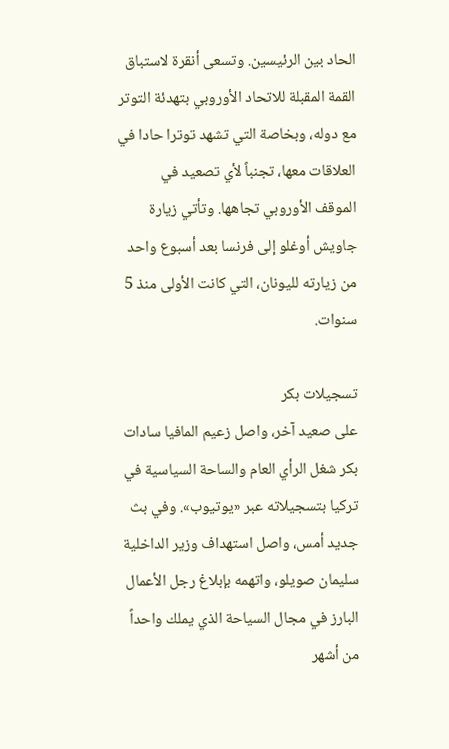الحاد بين الرئيسين. وتسعى أنقرة لاستباق القمة المقبلة للاتحاد الأوروبي بتهدئة التوتر مع دوله، وبخاصة التي تشهد توترا حادا في العلاقات معها، تجنباً لأي تصعيد في الموقف الأوروبي تجاهها. وتأتي زيارة جاويش أوغلو إلى فرنسا بعد أسبوع واحد من زيارته لليونان، التي كانت الأولى منذ 5 سنوات.

تسجيلات بكر
على صعيد آخر، واصل زعيم المافيا سادات بكر شغل الرأي العام والساحة السياسية في تركيا بتسجيلاته عبر «يوتيوب». وفي بث جديد أمس، واصل استهداف وزير الداخلية سليمان صويلو، واتهمه بإبلاغ رجل الأعمال البارز في مجال السياحة الذي يملك واحداً من أشهر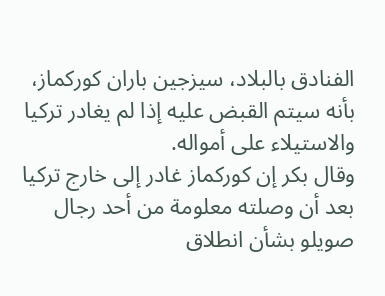الفنادق بالبلاد، سيزجين باران كوركماز، بأنه سيتم القبض عليه إذا لم يغادر تركيا والاستيلاء على أمواله.
وقال بكر إن كوركماز غادر إلى خارج تركيا بعد أن وصلته معلومة من أحد رجال صويلو بشأن انطلاق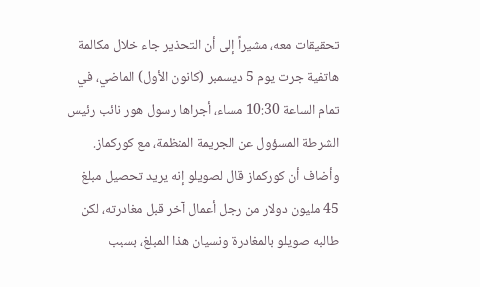تحقيقات معه، مشيراً إلى أن التحذير جاء خلال مكالمة هاتفية جرت يوم 5 ديسمبر (كانون الأول) الماضي، في تمام الساعة 10:30 مساء، أجراها رسول هور نائب رئيس الشرطة المسؤول عن الجريمة المنظمة، مع كوركماز.
وأضاف أن كوركماز قال لصويلو إنه يريد تحصيل مبلغ 45 مليون دولار من رجل أعمال آخر قبل مغادرته، لكن طالبه صويلو بالمغادرة ونسيان هذا المبلغ، بسبب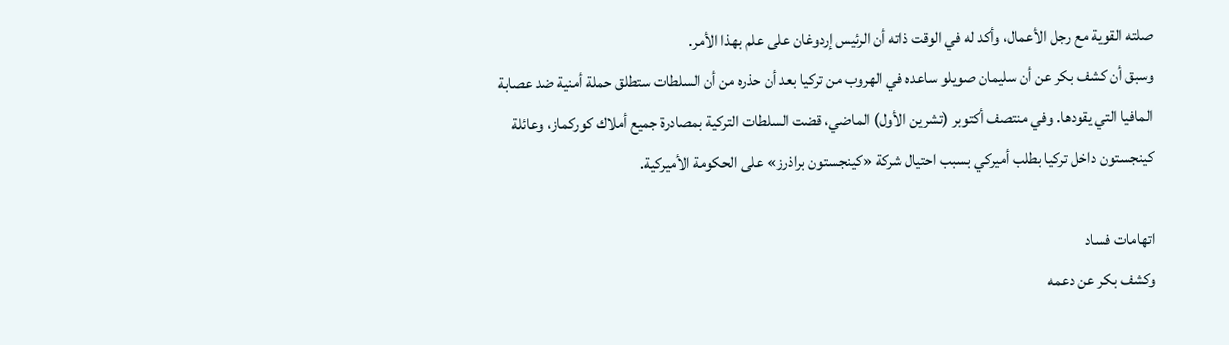صلته القوية مع رجل الأعمال، وأكد له في الوقت ذاته أن الرئيس إردوغان على علم بهذا الأمر.
وسبق أن كشف بكر عن أن سليمان صويلو ساعده في الهروب من تركيا بعد أن حذره من أن السلطات ستطلق حملة أمنية ضد عصابة المافيا التي يقودها. وفي منتصف أكتوبر (تشرين الأول) الماضي، قضت السلطات التركية بمصادرة جميع أملاك كوركماز، وعائلة كينجستون داخل تركيا بطلب أميركي بسبب احتيال شركة «كينجستون براذرز» على الحكومة الأميركية.

اتهامات فساد
وكشف بكر عن دعمه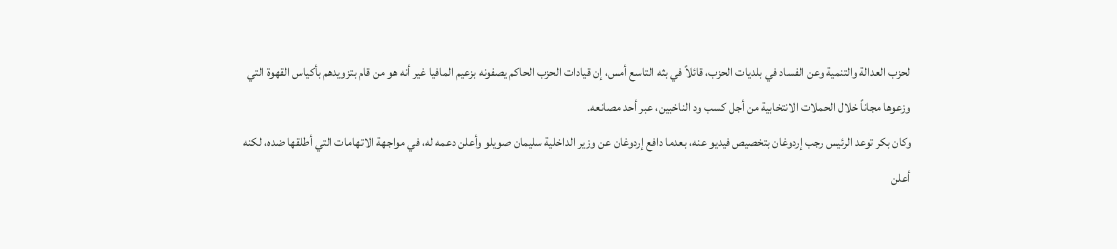لحزب العدالة والتنمية وعن الفساد في بلديات الحزب، قائلاً في بثه التاسع أمس، إن قيادات الحزب الحاكم يصفونه بزعيم المافيا غير أنه هو من قام بتزويدهم بأكياس القهوة التي وزعوها مجاناً خلال الحملات الانتخابية من أجل كسب ود الناخبين، عبر أحد مصانعه.
وكان بكر توعد الرئيس رجب إردوغان بتخصيص فيديو عنه، بعدما دافع إردوغان عن وزير الداخلية سليمان صويلو وأعلن دعمه له، في مواجهة الاتهامات التي أطلقها ضده، لكنه أعلن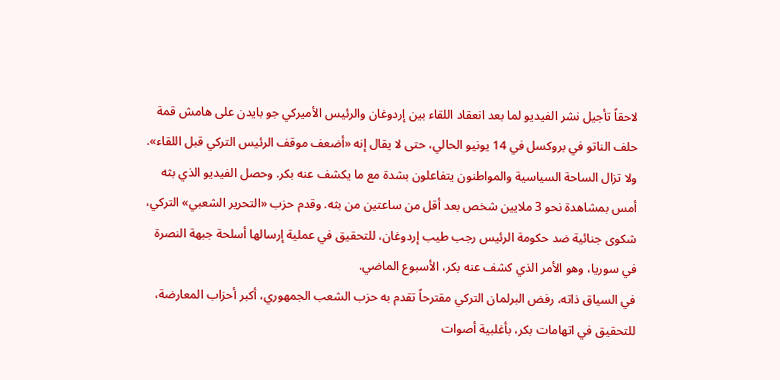لاحقاً تأجيل نشر الفيديو لما بعد انعقاد اللقاء بين إردوغان والرئيس الأميركي جو بايدن على هامش قمة حلف الناتو في بروكسل في 14 يونيو الحالي، حتى لا يقال إنه «أضعف موقف الرئيس التركي قبل اللقاء».
ولا تزال الساحة السياسية والمواطنون يتفاعلون بشدة مع ما يكشف عنه بكر. وحصل الفيديو الذي بثه أمس بمشاهدة نحو 3 ملايين شخص بعد أقل من ساعتين من بثه. وقدم حزب «التحرير الشعبي» التركي، شكوى جنائية ضد حكومة الرئيس رجب طيب إردوغان، للتحقيق في عملية إرسالها أسلحة جبهة النصرة في سوريا، وهو الأمر الذي كشف عنه بكر، الأسبوع الماضي.
في السياق ذاته، رفض البرلمان التركي مقترحاً تقدم به حزب الشعب الجمهوري، أكبر أحزاب المعارضة، للتحقيق في اتهامات بكر، بأغلبية أصوات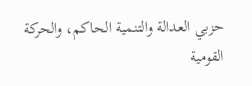حزبي العدالة والتنمية الحاكم، والحركة القومية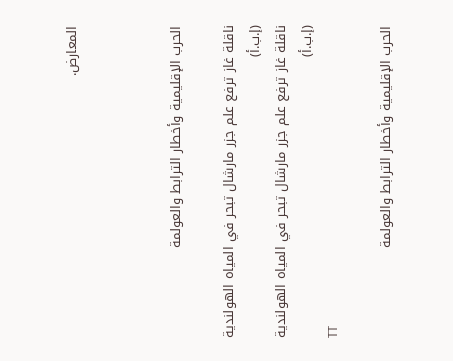المعارض.



الحرب الإقليمية وأخطار الترابط والعولمة

ناقلة غاز ترفع علم جزر مارشال تبحر في المياه الهولندية (إ.ب.أ)
ناقلة غاز ترفع علم جزر مارشال تبحر في المياه الهولندية (إ.ب.أ)
TT

الحرب الإقليمية وأخطار الترابط والعولمة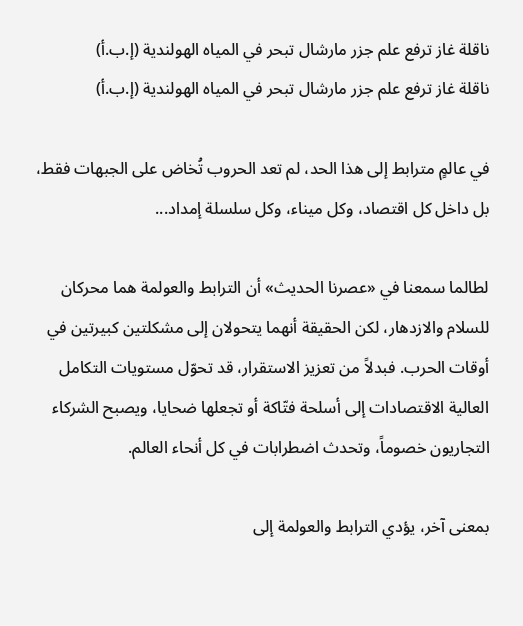ناقلة غاز ترفع علم جزر مارشال تبحر في المياه الهولندية (إ.ب.أ)
ناقلة غاز ترفع علم جزر مارشال تبحر في المياه الهولندية (إ.ب.أ)

في عالمٍ مترابط إلى هذا الحد، لم تعد الحروب تُخاض على الجبهات فقط، بل داخل كل اقتصاد، وكل ميناء، وكل سلسلة إمداد...

لطالما سمعنا في «عصرنا الحديث» أن الترابط والعولمة هما محركان للسلام والازدهار، لكن الحقيقة أنهما يتحولان إلى مشكلتين كبيرتين في أوقات الحرب. فبدلاً من تعزيز الاستقرار، قد تحوّل مستويات التكامل العالية الاقتصادات إلى أسلحة فتّاكة أو تجعلها ضحايا، ويصبح الشركاء التجاريون خصوماً، وتحدث اضطرابات في كل أنحاء العالم.

بمعنى آخر، يؤدي الترابط والعولمة إلى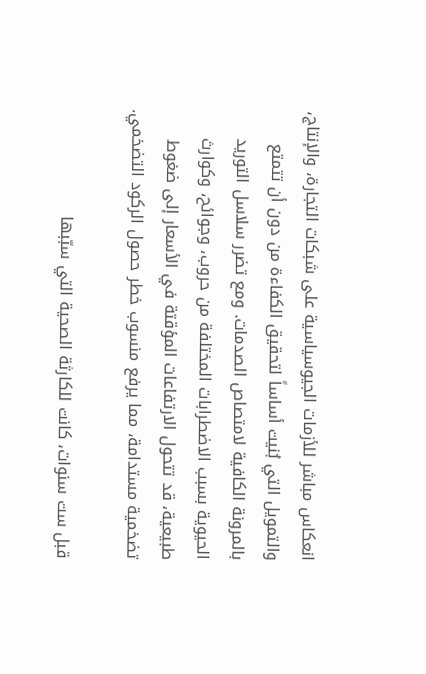انعكاس مباشر للأزمات الجيوسياسية على شبكات التجارة، والإنتاج، والتمويل التي بُنيت أساساً لتحقيق الكفاءة من دون أن تتمتع بالمرونة الكافية لامتصاص الصدمات. ومع تضرر سلاسل التوريد الحيوية بسبب الاضطرابات المختلفة من حروب، وجوائح، وكوارث طبيعية، قد تتحول الارتفاعات المؤقتة في الأسعار إلى ضغوط تضخمية مستدامة، مما يرفع منسوب خطر حصول الركود التضخمي.

قبل ست سنوات، كانت للكارثة الصحية التي سبّبها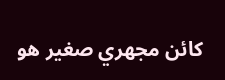كائن مجهري صغير هو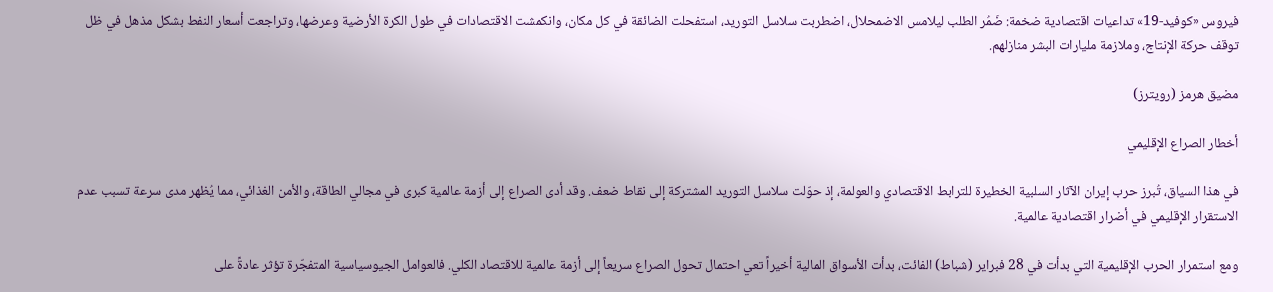فيروس «كوفيد-19» تداعيات اقتصادية ضخمة: ضَمُر الطلب ليلامس الاضمحلال، اضطربت سلاسل التوريد، استفحلت الضائقة في كل مكان، وانكمشت الاقتصادات في طول الكرة الأرضية وعرضها، وتراجعت أسعار النفط بشكل مذهل في ظل توقف حركة الإنتاج، وملازمة مليارات البشر منازلهم.

مضيق هرمز (رويترز)

أخطار الصراع الإقليمي

في هذا السياق، تُبرز حرب إيران الآثار السلبية الخطيرة للترابط الاقتصادي والعولمة، إذ حوّلت سلاسل التوريد المشتركة إلى نقاط ضعف. وقد أدى الصراع إلى أزمة عالمية كبرى في مجالي الطاقة، والأمن الغذائي، مما يُظهر مدى سرعة تسبب عدم الاستقرار الإقليمي في أضرار اقتصادية عالمية.

ومع استمرار الحرب الإقليمية التي بدأت في 28 فبراير (شباط) الفائت، بدأت الأسواق المالية أخيراً تعي احتمال تحول الصراع سريعاً إلى أزمة عالمية للاقتصاد الكلي. فالعوامل الجيوسياسية المتفجّرة تؤثر عادةً على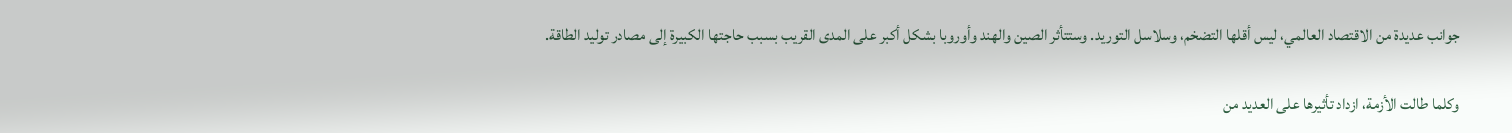جوانب عديدة من الاقتصاد العالمي، ليس أقلها التضخم، وسلاسل التوريد. وستتأثر الصين والهند وأوروبا بشكل أكبر على المدى القريب بسبب حاجتها الكبيرة إلى مصادر توليد الطاقة.

وكلما طالت الأزمة، ازداد تأثيرها على العديد من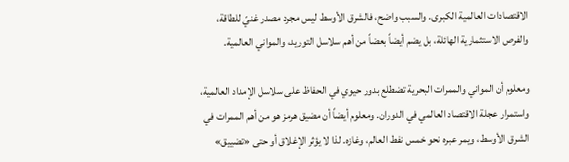الاقتصادات العالمية الكبرى. والسبب واضح، فالشرق الأوسط ليس مجرد مصدر غنيّ للطاقة، والفرص الاستثمارية الهائلة، بل يضم أيضاً بعضاً من أهم سلاسل التوريد، والمواني العالمية.

ومعلوم أن المواني والممرات البحرية تضطلع بدور حيوي في الحفاظ على سلاسل الإمداد العالمية، واستمرار عجلة الاقتصاد العالمي في الدوران. ومعلوم أيضاً أن مضيق هرمز هو من أهم الممرات في الشرق الأوسط، ويمر عبره نحو خمس نفط العالم، وغازه. لذا لا يؤثر الإغلاق أو حتى «تضييق»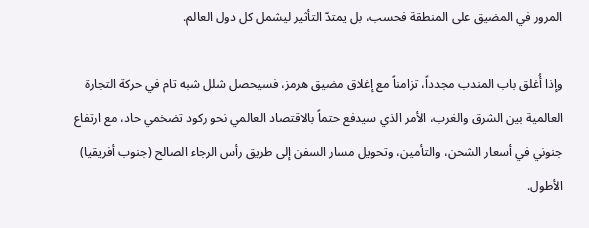المرور في المضيق على المنطقة فحسب، بل يمتدّ التأثير ليشمل كل دول العالم.

وإذا أُغلق باب المندب مجدداً، تزامناً مع إغلاق مضيق هرمز، فسيحصل شلل شبه تام في حركة التجارة العالمية بين الشرق والغرب، الأمر الذي سيدفع حتماً بالاقتصاد العالمي نحو ركود تضخمي حاد، مع ارتفاع جنوني في أسعار الشحن، والتأمين، وتحويل مسار السفن إلى طريق رأس الرجاء الصالح (جنوب أفريقيا) الأطول.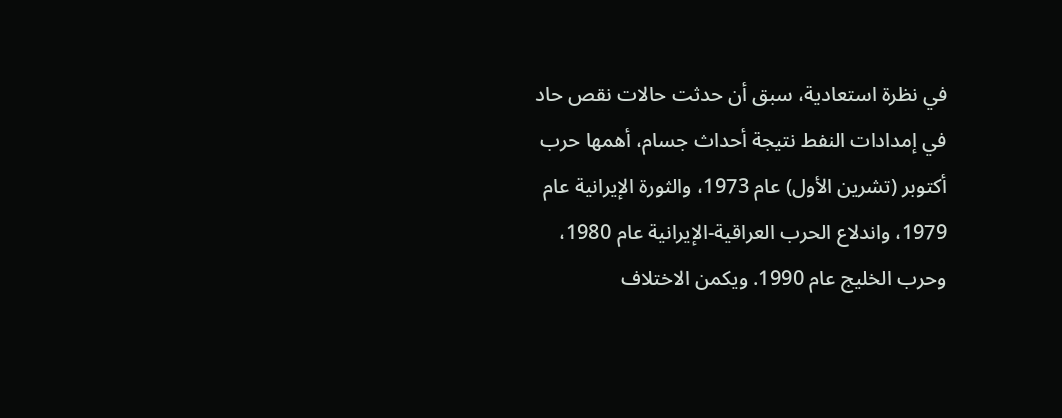في نظرة استعادية، سبق أن حدثت حالات نقص حاد في إمدادات النفط نتيجة أحداث جسام، أهمها حرب أكتوبر (تشرين الأول) عام 1973، والثورة الإيرانية عام 1979، واندلاع الحرب العراقية-الإيرانية عام 1980، وحرب الخليج عام 1990. ويكمن الاختلاف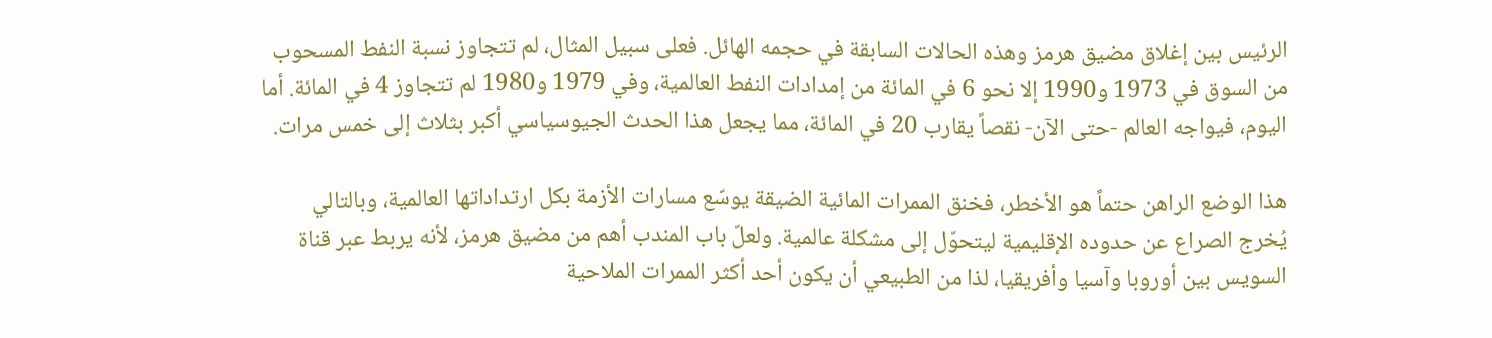الرئيس بين إغلاق مضيق هرمز وهذه الحالات السابقة في حجمه الهائل. فعلى سبيل المثال، لم تتجاوز نسبة النفط المسحوب من السوق في 1973 و1990 إلا نحو 6 في المائة من إمدادات النفط العالمية، وفي 1979 و1980 لم تتجاوز 4 في المائة. أما اليوم، فيواجه العالم -حتى الآن- نقصاً يقارب 20 في المائة، مما يجعل هذا الحدث الجيوسياسي أكبر بثلاث إلى خمس مرات.

هذا الوضع الراهن حتماً هو الأخطر، فخنق الممرات المائية الضيقة يوسّع مسارات الأزمة بكل ارتداداتها العالمية، وبالتالي يُخرج الصراع عن حدوده الإقليمية ليتحوّل إلى مشكلة عالمية. ولعلّ باب المندب أهم من مضيق هرمز، لأنه يربط عبر قناة السويس بين أوروبا وآسيا وأفريقيا، لذا من الطبيعي أن يكون أحد أكثر الممرات الملاحية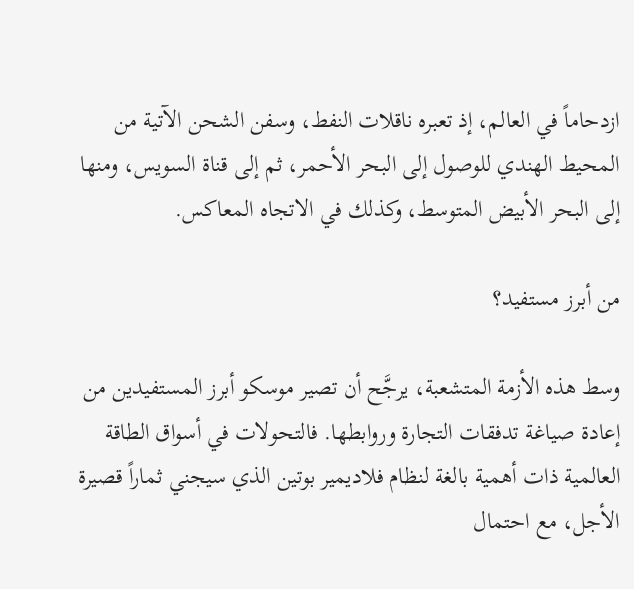ازدحاماً في العالم، إذ تعبره ناقلات النفط، وسفن الشحن الآتية من المحيط الهندي للوصول إلى البحر الأحمر، ثم إلى قناة السويس، ومنها إلى البحر الأبيض المتوسط، وكذلك في الاتجاه المعاكس.

من أبرز مستفيد؟

وسط هذه الأزمة المتشعبة، يرجَّح أن تصير موسكو أبرز المستفيدين من إعادة صياغة تدفقات التجارة وروابطها. فالتحولات في أسواق الطاقة العالمية ذات أهمية بالغة لنظام فلاديمير بوتين الذي سيجني ثماراً قصيرة الأجل، مع احتمال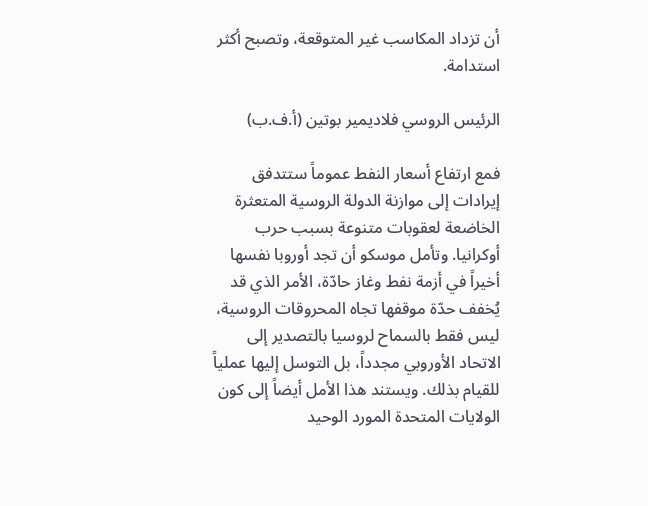أن تزداد المكاسب غير المتوقعة، وتصبح أكثر استدامة.

الرئيس الروسي فلاديمير بوتين (أ.ف.ب)

فمع ارتفاع أسعار النفط عموماً ستتدفق إيرادات إلى موازنة الدولة الروسية المتعثرة الخاضعة لعقوبات متنوعة بسبب حرب أوكرانيا. وتأمل موسكو أن تجد أوروبا نفسها أخيراً في أزمة نفط وغاز حادّة، الأمر الذي قد يُخفف حدّة موقفها تجاه المحروقات الروسية، ليس فقط بالسماح لروسيا بالتصدير إلى الاتحاد الأوروبي مجدداً، بل التوسل إليها عملياً للقيام بذلك. ويستند هذا الأمل أيضاً إلى كون الولايات المتحدة المورد الوحيد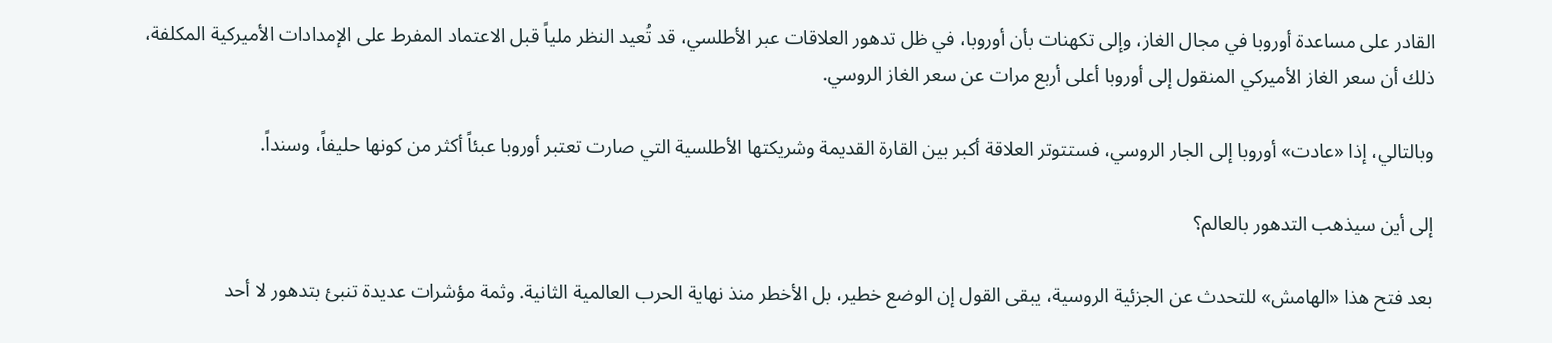القادر على مساعدة أوروبا في مجال الغاز، وإلى تكهنات بأن أوروبا، في ظل تدهور العلاقات عبر الأطلسي، قد تُعيد النظر ملياً قبل الاعتماد المفرط على الإمدادات الأميركية المكلفة، ذلك أن سعر الغاز الأميركي المنقول إلى أوروبا أعلى أربع مرات عن سعر الغاز الروسي.

وبالتالي، إذا «عادت» أوروبا إلى الجار الروسي، فستتوتر العلاقة أكبر بين القارة القديمة وشريكتها الأطلسية التي صارت تعتبر أوروبا عبئاً أكثر من كونها حليفاً، وسنداً.

إلى أين سيذهب التدهور بالعالم؟

بعد فتح هذا «الهامش» للتحدث عن الجزئية الروسية، يبقى القول إن الوضع خطير، بل الأخطر منذ نهاية الحرب العالمية الثانية. وثمة مؤشرات عديدة تنبئ بتدهور لا أحد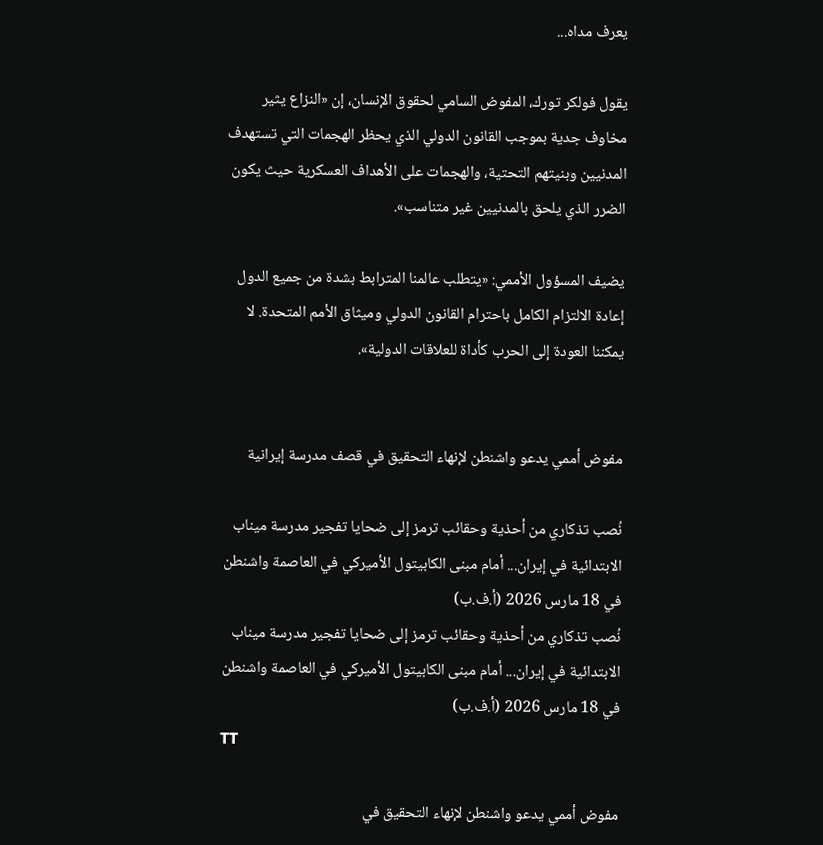يعرف مداه...

يقول فولكر تورك، المفوض السامي لحقوق الإنسان، إن «النزاع يثير مخاوف جدية بموجب القانون الدولي الذي يحظر الهجمات التي تستهدف المدنيين وبنيتهم التحتية، والهجمات على الأهداف العسكرية حيث يكون الضرر الذي يلحق بالمدنيين غير متناسب».

يضيف المسؤول الأممي: «يتطلب عالمنا المترابط بشدة من جميع الدول إعادة الالتزام الكامل باحترام القانون الدولي وميثاق الأمم المتحدة. لا يمكننا العودة إلى الحرب كأداة للعلاقات الدولية».


مفوض أممي يدعو واشنطن لإنهاء التحقيق في قصف مدرسة إيرانية

نُصب تذكاري من أحذية وحقائب ترمز إلى ضحايا تفجير مدرسة ميناب الابتدائية في إيران... أمام مبنى الكابيتول الأميركي في العاصمة واشنطن في 18 مارس 2026 (أ.ف.ب)
نُصب تذكاري من أحذية وحقائب ترمز إلى ضحايا تفجير مدرسة ميناب الابتدائية في إيران... أمام مبنى الكابيتول الأميركي في العاصمة واشنطن في 18 مارس 2026 (أ.ف.ب)
TT

مفوض أممي يدعو واشنطن لإنهاء التحقيق في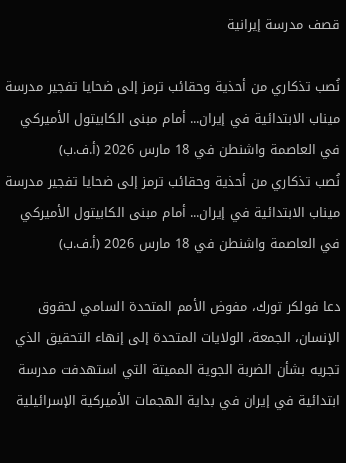قصف مدرسة إيرانية

نُصب تذكاري من أحذية وحقائب ترمز إلى ضحايا تفجير مدرسة ميناب الابتدائية في إيران... أمام مبنى الكابيتول الأميركي في العاصمة واشنطن في 18 مارس 2026 (أ.ف.ب)
نُصب تذكاري من أحذية وحقائب ترمز إلى ضحايا تفجير مدرسة ميناب الابتدائية في إيران... أمام مبنى الكابيتول الأميركي في العاصمة واشنطن في 18 مارس 2026 (أ.ف.ب)

دعا فولكر تورك، مفوض الأمم المتحدة السامي لحقوق الإنسان، الجمعة، الولايات المتحدة إلى إنهاء التحقيق الذي تجريه بشأن الضربة الجوية المميتة التي استهدفت مدرسة ابتدائية في إيران في بداية الهجمات الأميركية الإسرائيلية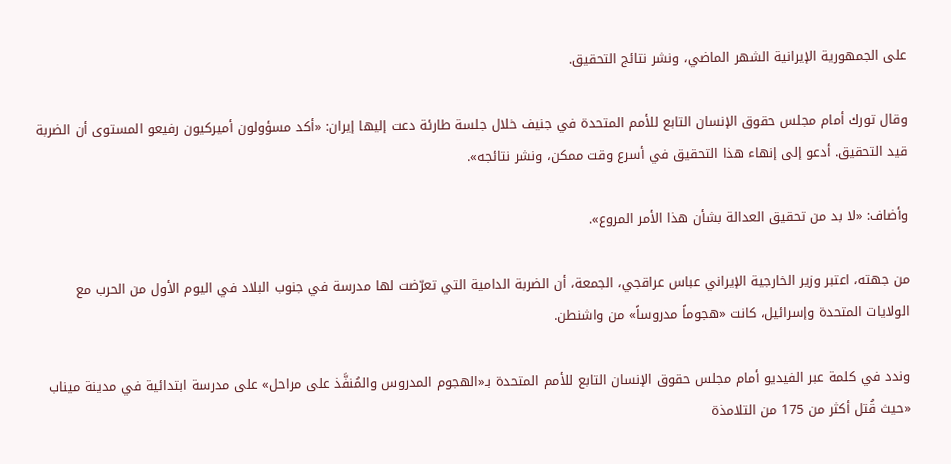على الجمهورية الإيرانية الشهر الماضي، ونشر نتائج التحقيق.

وقال تورك أمام مجلس حقوق الإنسان التابع للأمم المتحدة في جنيف خلال جلسة طارئة دعت إليها إيران: «أكد مسؤولون أميركيون رفيعو المستوى أن الضربة قيد التحقيق. أدعو إلى إنهاء هذا التحقيق في أسرع وقت ممكن، ونشر نتائجه».

وأضاف: «لا بد من تحقيق العدالة بشأن هذا الأمر المروع».

من جهته، اعتبر وزير الخارجية الإيراني عباس عراقجي، الجمعة، أن الضربة الدامية التي تعرّضت لها مدرسة في جنوب البلاد في اليوم الأول من الحرب مع الولايات المتحدة وإسرائيل، كانت «هجوماً مدروساً» من واشنطن.

وندد في كلمة عبر الفيديو أمام مجلس حقوق الإنسان التابع للأمم المتحدة بـ«الهجوم المدروس والمُنفَّذ على مراحل» على مدرسة ابتدائية في مدينة ميناب «حيث قُتل أكثر من 175 من التلامذة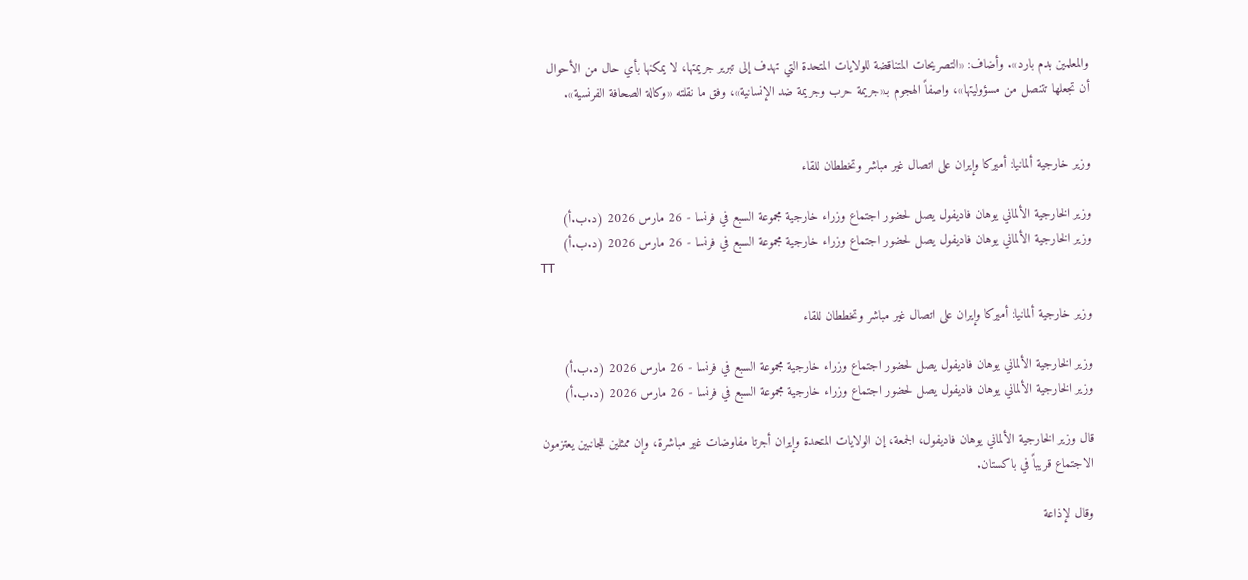والمعلمين بدم بارد». وأضاف: «التصريحات المتناقضة للولايات المتحدة التي تهدف إلى تبرير جريمتها، لا يمكنها بأي حال من الأحوال أن تجعلها تتنصل من مسؤوليتها»، واصفاً الهجوم بـ«جريمة حرب وجريمة ضد الإنسانية»، وفق ما نقلته «وكالة الصحافة الفرنسية».


وزير خارجية ألمانيا: أميركا وإيران على اتصال غير مباشر وتخططان للقاء

وزير الخارجية الألماني يوهان فاديفول يصل لحضور اجتماع وزراء خارجية مجموعة السبع في فرنسا - 26 مارس 2026 (د.ب.أ)
وزير الخارجية الألماني يوهان فاديفول يصل لحضور اجتماع وزراء خارجية مجموعة السبع في فرنسا - 26 مارس 2026 (د.ب.أ)
TT

وزير خارجية ألمانيا: أميركا وإيران على اتصال غير مباشر وتخططان للقاء

وزير الخارجية الألماني يوهان فاديفول يصل لحضور اجتماع وزراء خارجية مجموعة السبع في فرنسا - 26 مارس 2026 (د.ب.أ)
وزير الخارجية الألماني يوهان فاديفول يصل لحضور اجتماع وزراء خارجية مجموعة السبع في فرنسا - 26 مارس 2026 (د.ب.أ)

قال وزير الخارجية الألماني يوهان فاديفول، الجمعة، إن الولايات المتحدة وإيران أجرتا مفاوضات غير مباشرة، وإن ممثلين للجانبين يعتزمون الاجتماع قريباً في باكستان.

وقال لإذاعة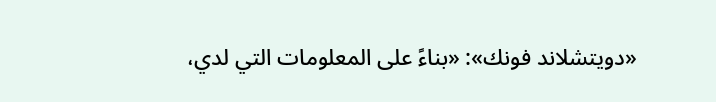«دويتشلاند فونك»: «بناءً على المعلومات التي لدي،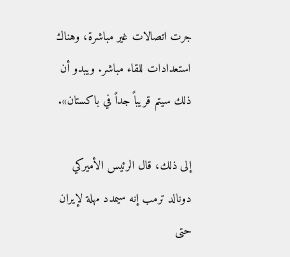جرت اتصالات غير مباشرة، وهناك استعدادات للقاء مباشر. ويبدو أن ذلك سيتم قريباً جداً في باكستان».

إلى ذلك، قال الرئيس الأميركي دونالد ترمب إنه سيمدد مهلة لإيران حتى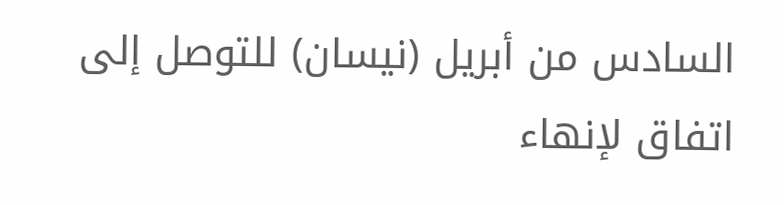السادس من أبريل (نيسان) للتوصل إلى اتفاق لإنهاء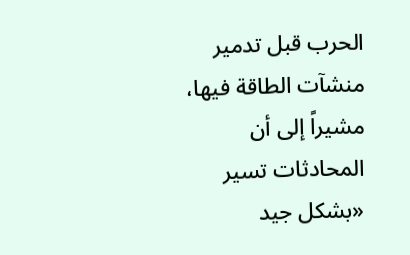الحرب قبل تدمير منشآت الطاقة فيها، مشيراً إلى أن المحادثات تسير «بشكل جيد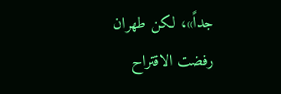جداً»، لكن طهران رفضت الاقتراح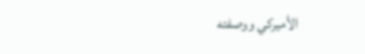الأميركي ووصفته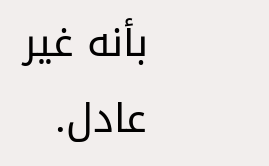بأنه غير عادل.